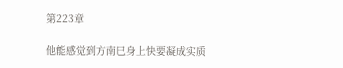第223章

他能感觉到方南巳身上快要凝成实质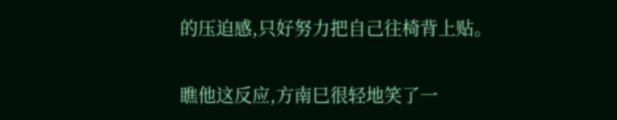的压迫感,只好努力把自己往椅背上贴。

瞧他这反应,方南巳很轻地笑了一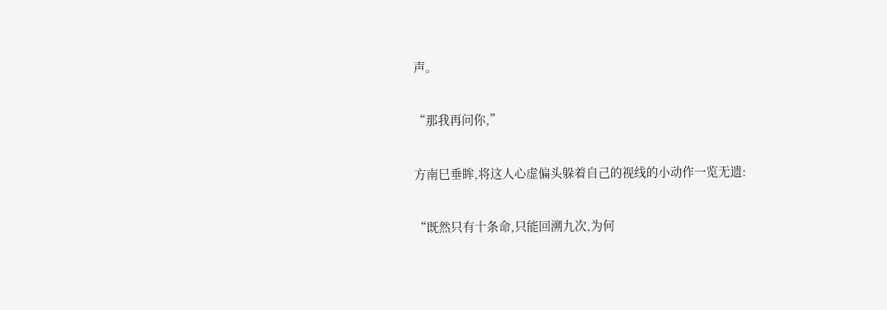声。

“那我再问你,”

方南巳垂眸,将这人心虚偏头躲着自己的视线的小动作一览无遗:

“既然只有十条命,只能回溯九次,为何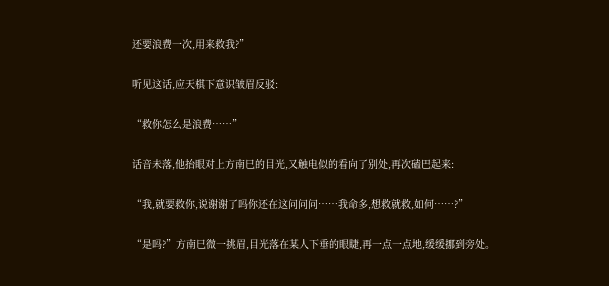还要浪费一次,用来救我?”

听见这话,应天棋下意识皱眉反驳:

“救你怎么是浪费……”

话音未落,他抬眼对上方南巳的目光,又触电似的看向了别处,再次磕巴起来:

“我,就要救你,说谢谢了吗你还在这问问问……我命多,想救就救,如何……?”

“是吗?”方南巳微一挑眉,目光落在某人下垂的眼睫,再一点一点地,缓缓挪到旁处。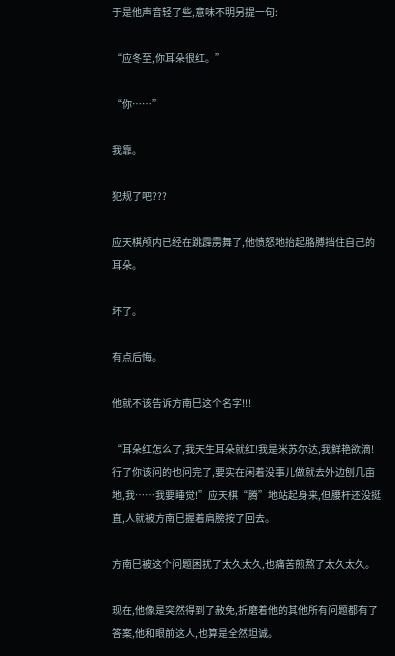于是他声音轻了些,意味不明另提一句:

“应冬至,你耳朵很红。”

“你……”

我靠。

犯规了吧???

应天棋颅内已经在跳霹雳舞了,他愤怒地抬起胳膊挡住自己的耳朵。

坏了。

有点后悔。

他就不该告诉方南巳这个名字!!!

“耳朵红怎么了,我天生耳朵就红!我是米苏尔达,我鲜艳欲滴!行了你该问的也问完了,要实在闲着没事儿做就去外边刨几亩地,我……我要睡觉!”应天棋“腾”地站起身来,但腰杆还没挺直,人就被方南巳握着肩膀按了回去。

方南巳被这个问题困扰了太久太久,也痛苦煎熬了太久太久。

现在,他像是突然得到了赦免,折磨着他的其他所有问题都有了答案,他和眼前这人,也算是全然坦诚。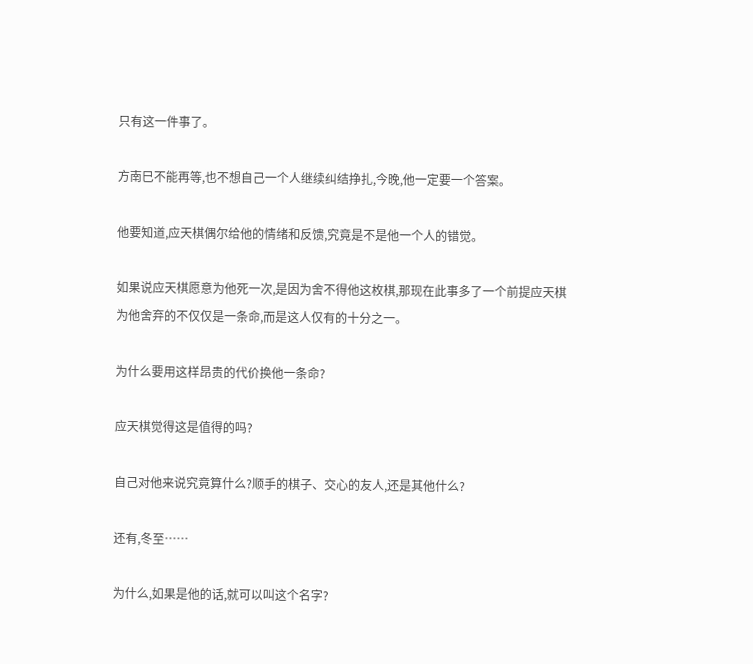只有这一件事了。

方南巳不能再等,也不想自己一个人继续纠结挣扎,今晚,他一定要一个答案。

他要知道,应天棋偶尔给他的情绪和反馈,究竟是不是他一个人的错觉。

如果说应天棋愿意为他死一次,是因为舍不得他这枚棋,那现在此事多了一个前提应天棋为他舍弃的不仅仅是一条命,而是这人仅有的十分之一。

为什么要用这样昂贵的代价换他一条命?

应天棋觉得这是值得的吗?

自己对他来说究竟算什么?顺手的棋子、交心的友人,还是其他什么?

还有,冬至……

为什么,如果是他的话,就可以叫这个名字?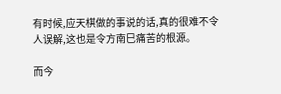有时候,应天棋做的事说的话,真的很难不令人误解,这也是令方南巳痛苦的根源。

而今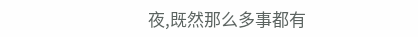夜,既然那么多事都有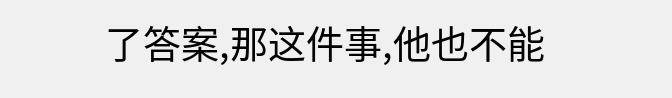了答案,那这件事,他也不能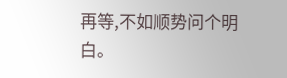再等,不如顺势问个明白。